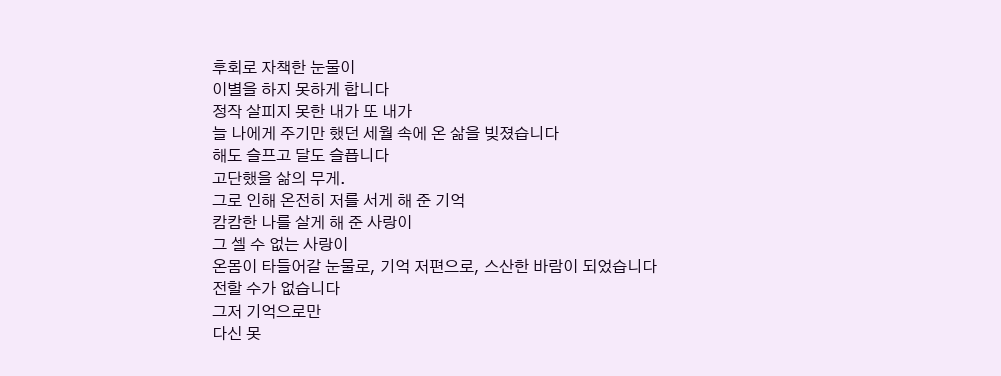후회로 자책한 눈물이
이별을 하지 못하게 합니다
정작 살피지 못한 내가 또 내가
늘 나에게 주기만 했던 세월 속에 온 삶을 빚졌습니다
해도 슬프고 달도 슬픕니다
고단했을 삶의 무게.
그로 인해 온전히 저를 서게 해 준 기억
캄캄한 나를 살게 해 준 사랑이
그 셀 수 없는 사랑이
온몸이 타들어갈 눈물로, 기억 저편으로, 스산한 바람이 되었습니다
전할 수가 없습니다
그저 기억으로만
다신 못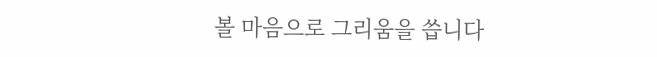볼 마음으로 그리움을 씁니다